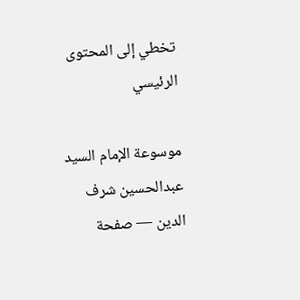تخطي إلى المحتوى الرئيسي

موسوعة الإمام السيد عبدالحسين شرف الدين — صفحة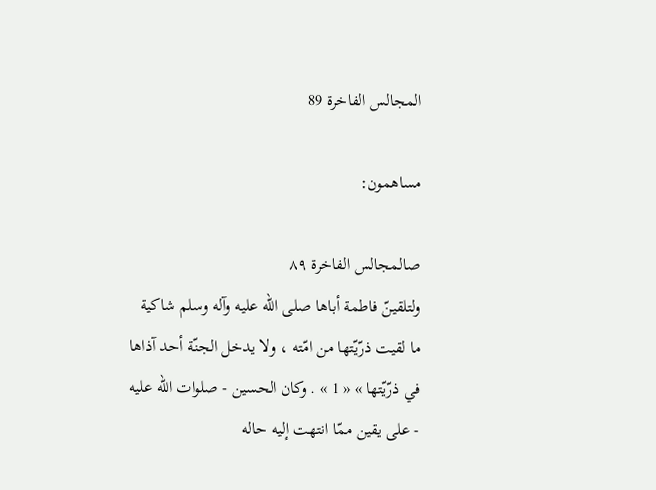المجالس الفاخرة 89

مساهمون:

صالمجالس الفاخرة ٨٩
ولتلقينّ فاطمة أباها صلى الله عليه وآله وسلم شاكية ما لقيت ذرّيّتها من امّته ، ولا يدخل الجنّة أحد آذاها في ذرّيّتها » « 1 » . وكان الحسين - صلوات اللّه عليه - على يقين ممّا انتهت إليه حاله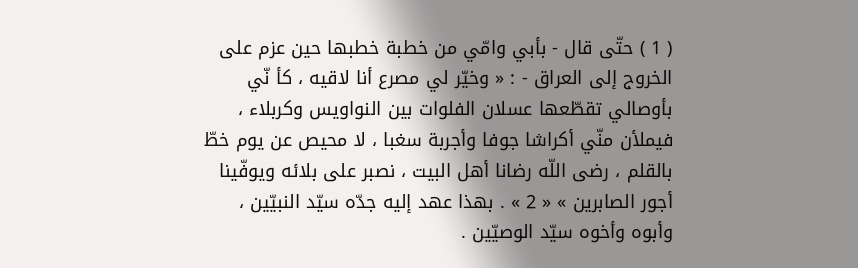( 1 ) حتّى قال - بأبي وامّي من خطبة خطبها حين عزم على الخروج إلى العراق - : « وخيّر لي مصرع أنا لاقيه ، كأ نّي بأوصالي تقطّعها عسلان الفلوات بين النواويس وكربلاء ، فيملأن منّي أكراشا جوفا وأجربة سغبا ، لا محيص عن يوم خطّ بالقلم ، رضى اللّه رضانا أهل البيت ، نصبر على بلائه ويوفّينا أجور الصابرين » « 2 » . بهذا عهد إليه جدّه سيّد النبيّين ، وأبوه وأخوه سيّد الوصيّين .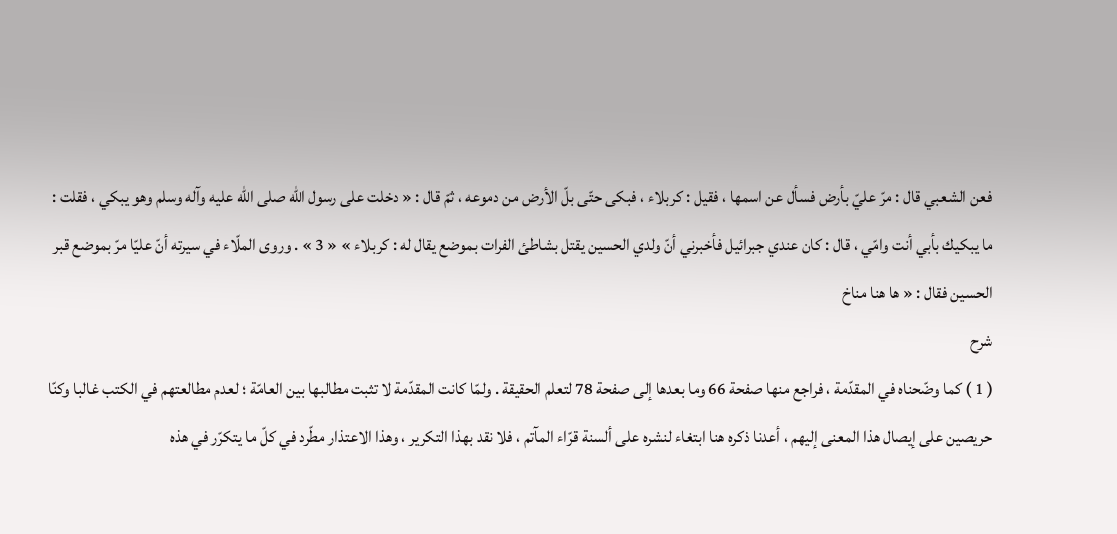فعن الشعبي قال : مرّ عليّ بأرض فسأل عن اسمها ، فقيل : كربلاء ، فبكى حتّى بلّ الأرض من دموعه ، ثمّ قال : « دخلت على رسول اللّه صلى الله عليه وآله وسلم وهو يبكي ، فقلت : ما يبكيك بأبي أنت وامّي ، قال : كان عندي جبرائيل فأخبرني أنّ ولدي الحسين يقتل بشاطئ الفرات بموضع يقال له : كربلاء » « 3 » . وروى الملّاء في سيرته أنّ عليّا مرّ بموضع قبر الحسين فقال : « ها هنا مناخ
شرح
( 1 ) كما وضّحناه في المقدّمة ، فراجع منها صفحة 66 وما بعدها إلى صفحة 78 لتعلم الحقيقة . ولمّا كانت المقدّمة لا تثبت مطالبها بين العامّة ؛ لعدم مطالعتهم في الكتب غالبا وكنّا حريصين على إيصال هذا المعنى إليهم ، أعدنا ذكره هنا ابتغاء لنشره على ألسنة قرّاء المآتم ، فلا نقد بهذا التكرير ، وهذا الاعتذار مطّرد في كلّ ما يتكرّر في هذه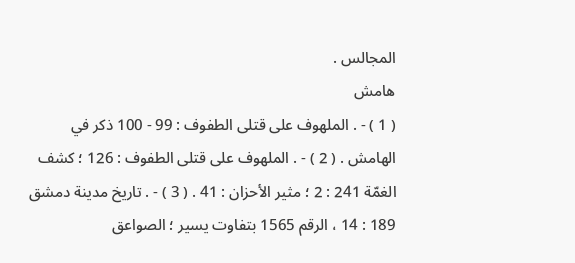المجالس .
هامش
( 1 ) - . الملهوف على قتلى الطفوف : 99 - 100 ذكر في الهامش . ( 2 ) - . الملهوف على قتلى الطفوف : 126 ؛ كشف الغمّة 241 : 2 ؛ مثير الأحزان : 41 . ( 3 ) - . تاريخ مدينة دمشق 189 : 14 ، الرقم 1565 بتفاوت يسير ؛ الصواعق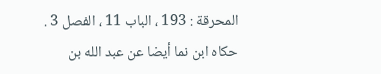المحرقة : 193 ، الباب 11 ، الفصل 3 . حكاه ابن نما أيضا عن عبد الله بن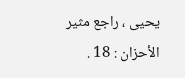يحيى ، راجع مثير الأحزان : 18 .